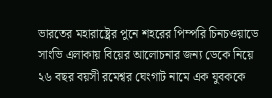ভারতের মহারাষ্ট্রের পুনে শহরের পিম্পরি চিনচওয়াডে সাংভি এলাকায় বিয়ের আলোচনার জন্য ডেকে নিয়ে ২৬ বছর বয়সী রমেশ্বর ঘেংগাট নামে এক যুবককে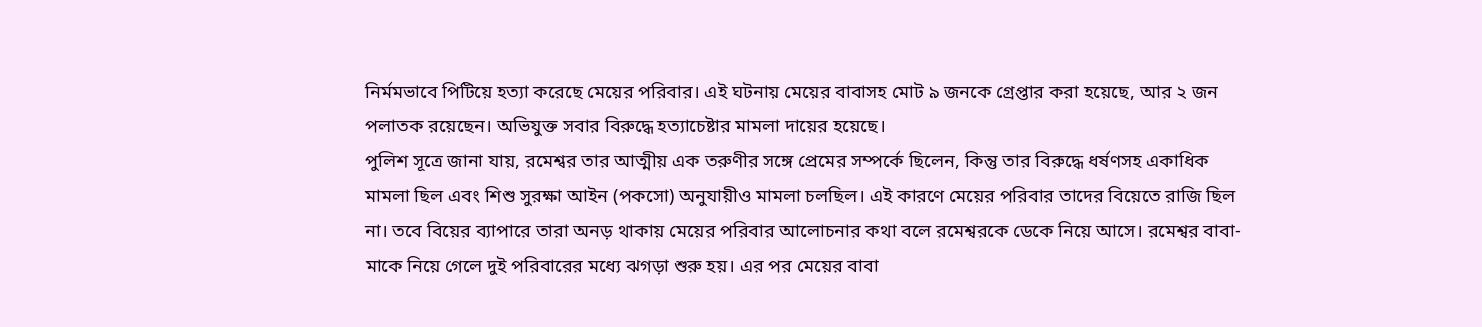নির্মমভাবে পিটিয়ে হত্যা করেছে মেয়ের পরিবার। এই ঘটনায় মেয়ের বাবাসহ মোট ৯ জনকে গ্রেপ্তার করা হয়েছে, আর ২ জন পলাতক রয়েছেন। অভিযুক্ত সবার বিরুদ্ধে হত্যাচেষ্টার মামলা দায়ের হয়েছে।
পুলিশ সূত্রে জানা যায়, রমেশ্বর তার আত্মীয় এক তরুণীর সঙ্গে প্রেমের সম্পর্কে ছিলেন, কিন্তু তার বিরুদ্ধে ধর্ষণসহ একাধিক মামলা ছিল এবং শিশু সুরক্ষা আইন (পকসো) অনুযায়ীও মামলা চলছিল। এই কারণে মেয়ের পরিবার তাদের বিয়েতে রাজি ছিল না। তবে বিয়ের ব্যাপারে তারা অনড় থাকায় মেয়ের পরিবার আলোচনার কথা বলে রমেশ্বরকে ডেকে নিয়ে আসে। রমেশ্বর বাবা-মাকে নিয়ে গেলে দুই পরিবারের মধ্যে ঝগড়া শুরু হয়। এর পর মেয়ের বাবা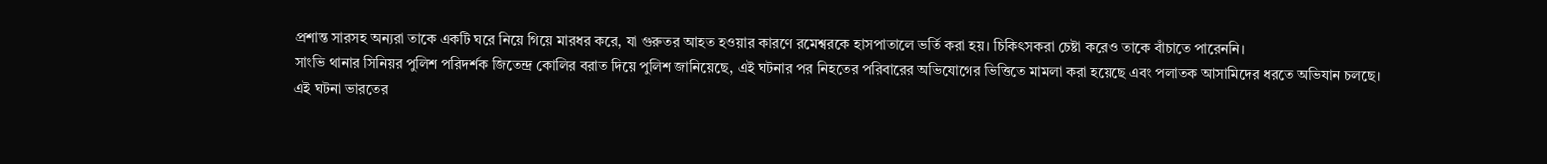প্রশান্ত সারসহ অন্যরা তাকে একটি ঘরে নিয়ে গিয়ে মারধর করে, যা গুরুতর আহত হওয়ার কারণে রমেশ্বরকে হাসপাতালে ভর্তি করা হয়। চিকিৎসকরা চেষ্টা করেও তাকে বাঁচাতে পারেননি।
সাংভি থানার সিনিয়র পুলিশ পরিদর্শক জিতেন্দ্র কোলির বরাত দিয়ে পুলিশ জানিয়েছে, এই ঘটনার পর নিহতের পরিবারের অভিযোগের ভিত্তিতে মামলা করা হয়েছে এবং পলাতক আসামিদের ধরতে অভিযান চলছে।
এই ঘটনা ভারতের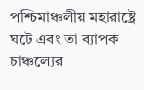পশ্চিমাঞ্চলীয় মহারাষ্ট্রে ঘটে এবং তা ব্যাপক চাঞ্চল্যের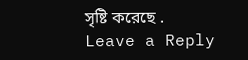সৃষ্টি করেছে .
Leave a Reply